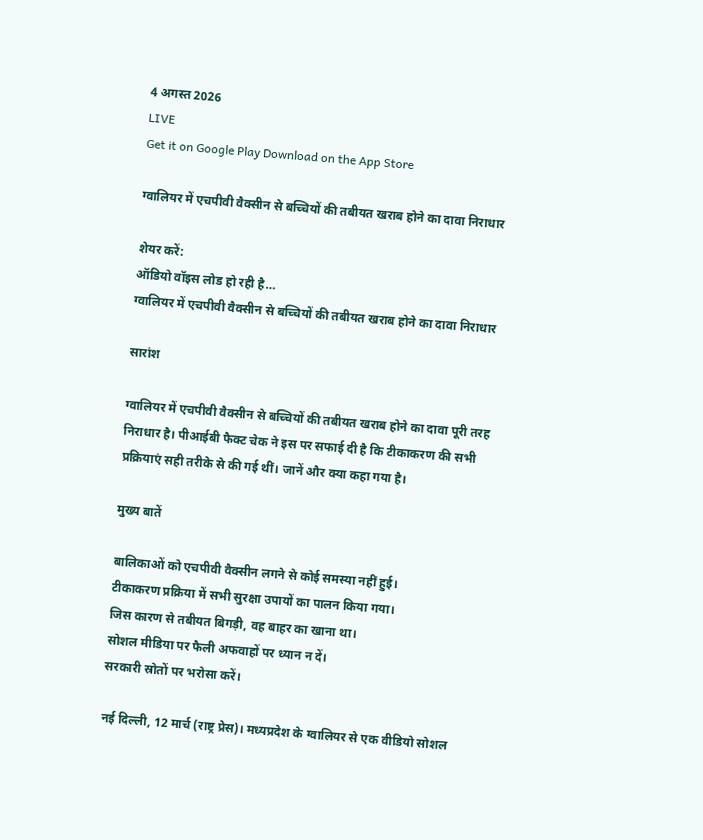4 अगस्त 2026
LIVE
Get it on Google Play Download on the App Store

ग्वालियर में एचपीवी वैक्सीन से बच्चियों की तबीयत खराब होने का दावा निराधार

शेयर करें:
ऑडियो वॉइस लोड हो रही है…
ग्वालियर में एचपीवी वैक्सीन से बच्चियों की तबीयत खराब होने का दावा निराधार

सारांश

ग्वालियर में एचपीवी वैक्सीन से बच्चियों की तबीयत खराब होने का दावा पूरी तरह निराधार है। पीआईबी फैक्ट चेक ने इस पर सफाई दी है कि टीकाकरण की सभी प्रक्रियाएं सही तरीके से की गई थीं। जानें और क्या कहा गया है।

मुख्य बातें

बालिकाओं को एचपीवी वैक्सीन लगने से कोई समस्या नहीं हुई।
टीकाकरण प्रक्रिया में सभी सुरक्षा उपायों का पालन किया गया।
जिस कारण से तबीयत बिगड़ी, वह बाहर का खाना था।
सोशल मीडिया पर फैली अफवाहों पर ध्यान न दें।
सरकारी स्रोतों पर भरोसा करें।

नई दिल्ली, 12 मार्च (राष्ट्र प्रेस)। मध्यप्रदेश के ग्वालियर से एक वीडियो सोशल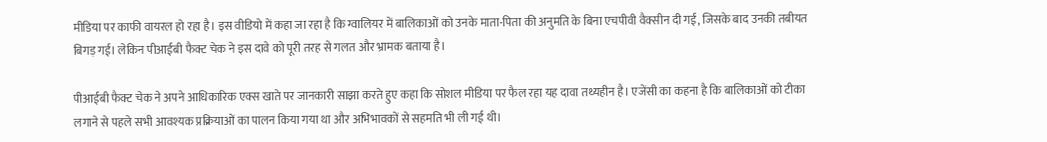मीडिया पर काफी वायरल हो रहा है। इस वीडियो में कहा जा रहा है कि ग्वालियर में बालिकाओं को उनके माता-पिता की अनुमति के बिना एचपीवी वैक्सीन दी गई, जिसके बाद उनकी तबीयत बिगड़ गई। लेकिन पीआईबी फैक्ट चेक ने इस दावे को पूरी तरह से गलत और भ्रामक बताया है।

पीआईबी फैक्ट चेक ने अपने आधिकारिक एक्स खाते पर जानकारी साझा करते हुए कहा कि सोशल मीडिया पर फैल रहा यह दावा तथ्यहीन है। एजेंसी का कहना है कि बालिकाओं को टीका लगाने से पहले सभी आवश्यक प्रक्रियाओं का पालन किया गया था और अभिभावकों से सहमति भी ली गई थी।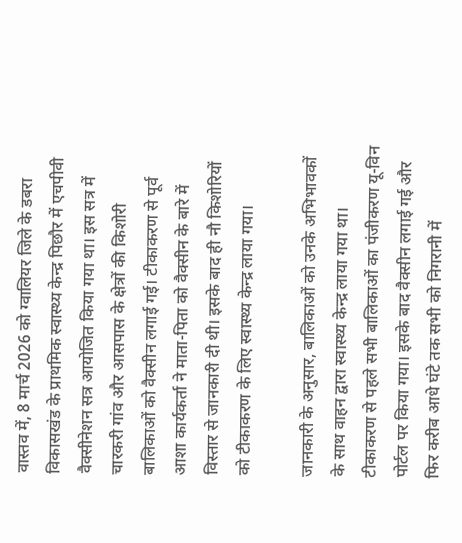वास्तव में, 8 मार्च 2026 को ग्वालियर जिले के डबरा विकासखंड के प्राथमिक स्वास्थ्य केन्द्र पिछौर में एचपीवी वैक्सीनेशन सत्र आयोजित किया गया था। इस सत्र में चारकरी गांव और आसपास के क्षेत्रों की किशोरी बालिकाओं को वैक्सीन लगाई गई। टीकाकरण से पूर्व आशा कार्यकर्ता ने माता-पिता को वैक्सीन के बारे में विस्तार से जानकारी दी थी। इसके बाद ही नौ किशोरियों को टीकाकरण के लिए स्वास्थ्य केन्द्र लाया गया।

जानकारी के अनुसार, बालिकाओं को उनके अभिभावकों के साथ वाहन द्वारा स्वास्थ्य केन्द्र लाया गया था। टीकाकरण से पहले सभी बालिकाओं का पंजीकरण यू-विन पोर्टल पर किया गया। इसके बाद वैक्सीन लगाई गई और फिर करीब आधे घंटे तक सभी को निगरानी में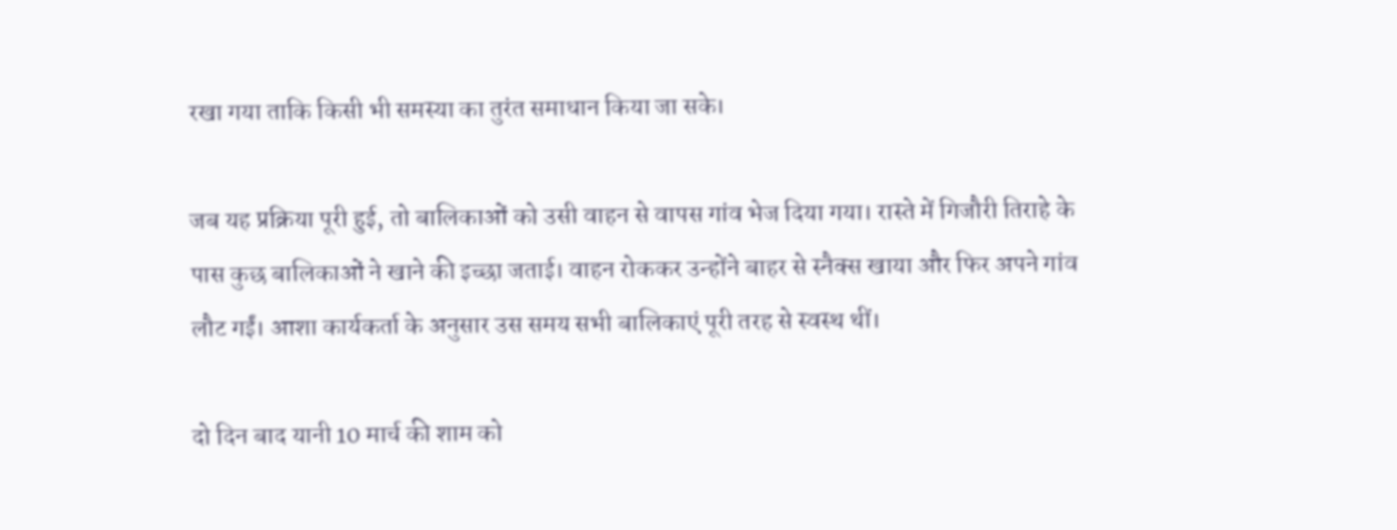रखा गया ताकि किसी भी समस्या का तुरंत समाधान किया जा सके।

जब यह प्रक्रिया पूरी हुई, तो बालिकाओं को उसी वाहन से वापस गांव भेज दिया गया। रास्ते में गिजौरी तिराहे के पास कुछ बालिकाओं ने खाने की इच्छा जताई। वाहन रोककर उन्होंने बाहर से स्नैक्स खाया और फिर अपने गांव लौट गईं। आशा कार्यकर्ता के अनुसार उस समय सभी बालिकाएं पूरी तरह से स्वस्थ थीं।

दो दिन बाद यानी 10 मार्च की शाम को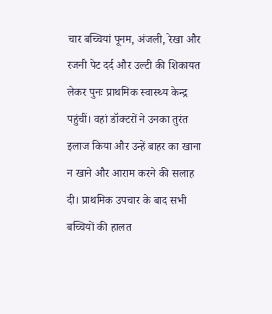चार बच्चियां पूनम, अंजली, रेखा और रजनी पेट दर्द और उल्टी की शिकायत लेकर पुनः प्राथमिक स्वास्थ्य केन्द्र पहुंचीं। वहां डॉक्टरों ने उनका तुरंत इलाज किया और उन्हें बाहर का खाना न खाने और आराम करने की सलाह दी। प्राथमिक उपचार के बाद सभी बच्चियों की हालत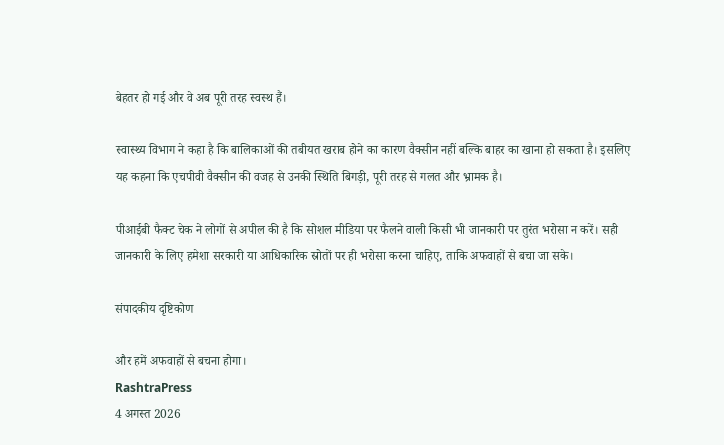बेहतर हो गई और वे अब पूरी तरह स्वस्थ हैं।

स्वास्थ्य विभाग ने कहा है कि बालिकाओं की तबीयत खराब होने का कारण वैक्सीन नहीं बल्कि बाहर का खाना हो सकता है। इसलिए यह कहना कि एचपीवी वैक्सीन की वजह से उनकी स्थिति बिगड़ी, पूरी तरह से गलत और भ्रामक है।

पीआईबी फैक्ट चेक ने लोगों से अपील की है कि सोशल मीडिया पर फैलने वाली किसी भी जानकारी पर तुरंत भरोसा न करें। सही जानकारी के लिए हमेशा सरकारी या आधिकारिक स्रोतों पर ही भरोसा करना चाहिए, ताकि अफवाहों से बचा जा सके।

संपादकीय दृष्टिकोण

और हमें अफवाहों से बचना होगा।
RashtraPress
4 अगस्त 2026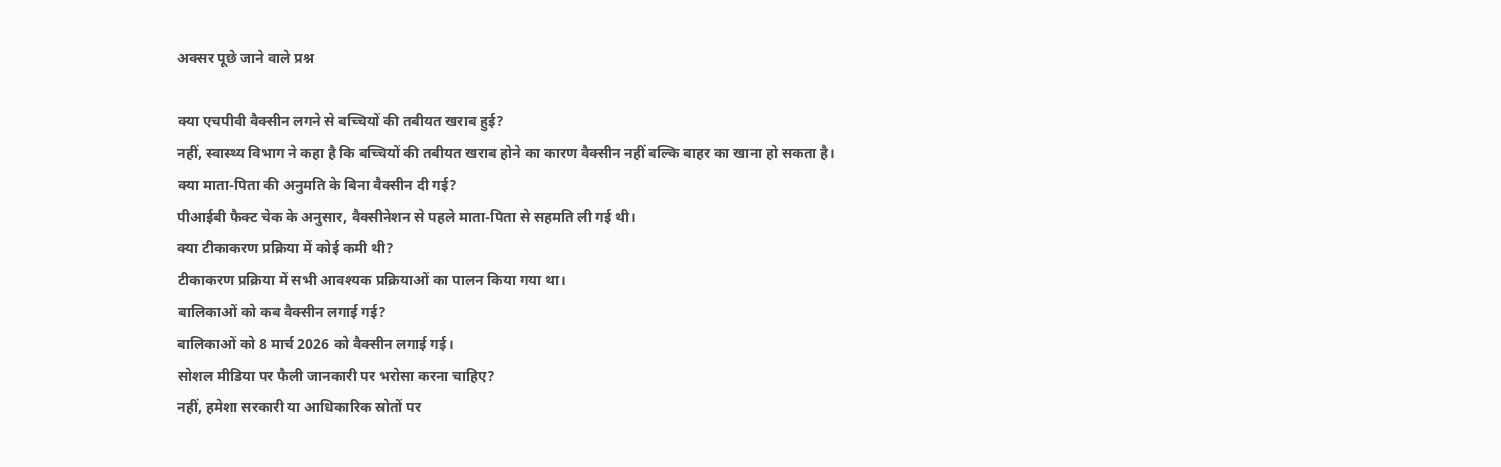अक्सर पूछे जाने वाले प्रश्न

क्या एचपीवी वैक्सीन लगने से बच्चियों की तबीयत खराब हुई?
नहीं, स्वास्थ्य विभाग ने कहा है कि बच्चियों की तबीयत खराब होने का कारण वैक्सीन नहीं बल्कि बाहर का खाना हो सकता है।
क्या माता-पिता की अनुमति के बिना वैक्सीन दी गई?
पीआईबी फैक्ट चेक के अनुसार, वैक्सीनेशन से पहले माता-पिता से सहमति ली गई थी।
क्या टीकाकरण प्रक्रिया में कोई कमी थी?
टीकाकरण प्रक्रिया में सभी आवश्यक प्रक्रियाओं का पालन किया गया था।
बालिकाओं को कब वैक्सीन लगाई गई?
बालिकाओं को 8 मार्च 2026 को वैक्सीन लगाई गई।
सोशल मीडिया पर फैली जानकारी पर भरोसा करना चाहिए?
नहीं, हमेशा सरकारी या आधिकारिक स्रोतों पर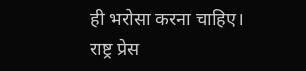ही भरोसा करना चाहिए।
राष्ट्र प्रेस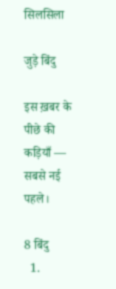सिलसिला

जुड़े बिंदु

इस ख़बर के पीछे की कड़ियाँ — सबसे नई पहले।

8 बिंदु
  1.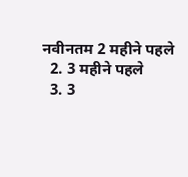नवीनतम 2 महीने पहले
  2. 3 महीने पहले
  3. 3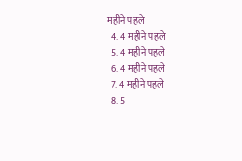महीने पहले
  4. 4 महीने पहले
  5. 4 महीने पहले
  6. 4 महीने पहले
  7. 4 महीने पहले
  8. 5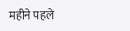महीने पहले